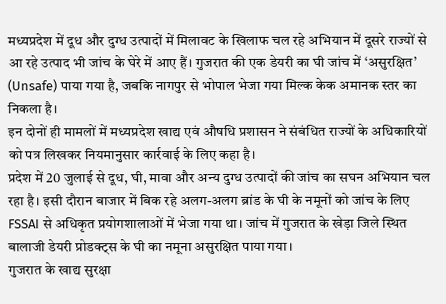मध्यप्रदेश में दूध और दुग्ध उत्पादों में मिलावट के खिलाफ चल रहे अभियान में दूसरे राज्यों से आ रहे उत्पाद भी जांच के घेरे में आए हैं। गुजरात की एक डेयरी का घी जांच में ‘असुरक्षित’ (Unsafe) पाया गया है, जबकि नागपुर से भोपाल भेजा गया मिल्क केक अमानक स्तर का निकला है।
इन दोनों ही मामलों में मध्यप्रदेश खाद्य एवं औषधि प्रशासन ने संबंधित राज्यों के अधिकारियों को पत्र लिखकर नियमानुसार कार्रवाई के लिए कहा है।
प्रदेश में 20 जुलाई से दूध, घी, मावा और अन्य दुग्ध उत्पादों की जांच का सघन अभियान चल रहा है। इसी दौरान बाजार में बिक रहे अलग-अलग ब्रांड के घी के नमूनों को जांच के लिए FSSAI से अधिकृत प्रयोगशालाओं में भेजा गया था। जांच में गुजरात के खेड़ा जिले स्थित बालाजी डेयरी प्रोडक्ट्स के घी का नमूना असुरक्षित पाया गया।
गुजरात के खाद्य सुरक्षा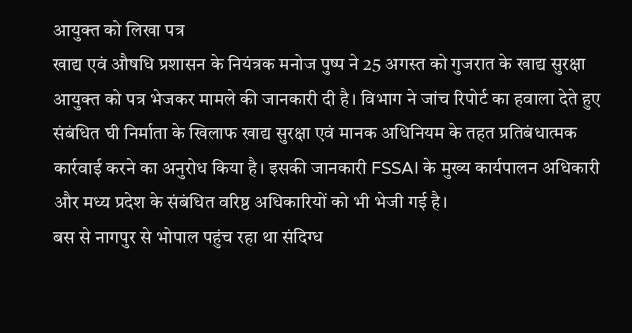आयुक्त को लिखा पत्र
खाद्य एवं औषधि प्रशासन के नियंत्रक मनोज पुष्प ने 25 अगस्त को गुजरात के खाद्य सुरक्षा आयुक्त को पत्र भेजकर मामले की जानकारी दी है। विभाग ने जांच रिपोर्ट का हवाला देते हुए संबंधित घी निर्माता के खिलाफ खाद्य सुरक्षा एवं मानक अधिनियम के तहत प्रतिबंधात्मक कार्रवाई करने का अनुरोध किया है। इसकी जानकारी FSSAI के मुख्य कार्यपालन अधिकारी और मध्य प्रदेश के संबंधित वरिष्ठ अधिकारियों को भी भेजी गई है।
बस से नागपुर से भोपाल पहुंच रहा था संदिग्ध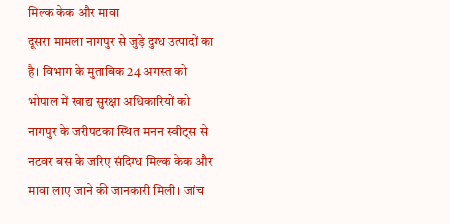मिल्क केक और मावा
दूसरा मामला नागपुर से जुड़े दुग्ध उत्पादों का है। विभाग के मुताबिक 24 अगस्त को भोपाल में खाद्य सुरक्षा अधिकारियों को नागपुर के जरीपटका स्थित मनन स्वीट्स से नटवर बस के जरिए संदिग्ध मिल्क केक और मावा लाए जाने की जानकारी मिली। जांच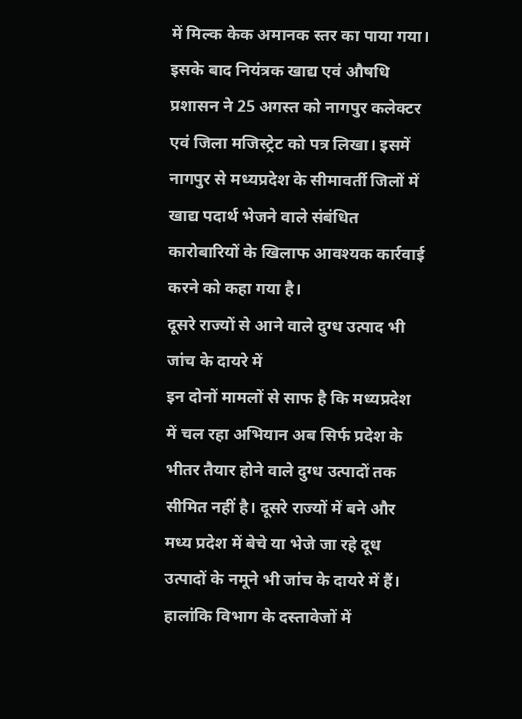में मिल्क केक अमानक स्तर का पाया गया।
इसके बाद नियंत्रक खाद्य एवं औषधि प्रशासन ने 25 अगस्त को नागपुर कलेक्टर एवं जिला मजिस्ट्रेट को पत्र लिखा। इसमें नागपुर से मध्यप्रदेश के सीमावर्ती जिलों में खाद्य पदार्थ भेजने वाले संबंधित कारोबारियों के खिलाफ आवश्यक कार्रवाई करने को कहा गया है।
दूसरे राज्यों से आने वाले दुग्ध उत्पाद भी जांच के दायरे में
इन दोनों मामलों से साफ है कि मध्यप्रदेश में चल रहा अभियान अब सिर्फ प्रदेश के भीतर तैयार होने वाले दुग्ध उत्पादों तक सीमित नहीं है। दूसरे राज्यों में बने और मध्य प्रदेश में बेचे या भेजे जा रहे दूध उत्पादों के नमूने भी जांच के दायरे में हैं। हालांकि विभाग के दस्तावेजों में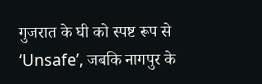गुजरात के घी को स्पष्ट रूप से ‘Unsafe’, जबकि नागपुर के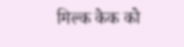मिल्क केक को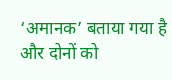‘अमानक’ बताया गया है और दोनों को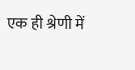एक ही श्रेणी में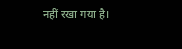नहीं रखा गया है।